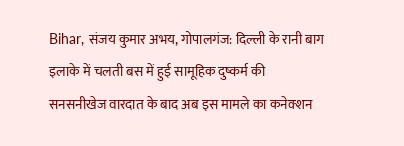Bihar, संजय कुमार अभय, गोपालगंज: दिल्ली के रानी बाग इलाके में चलती बस में हुई सामूहिक दुष्कर्म की सनसनीखेज वारदात के बाद अब इस मामले का कनेक्शन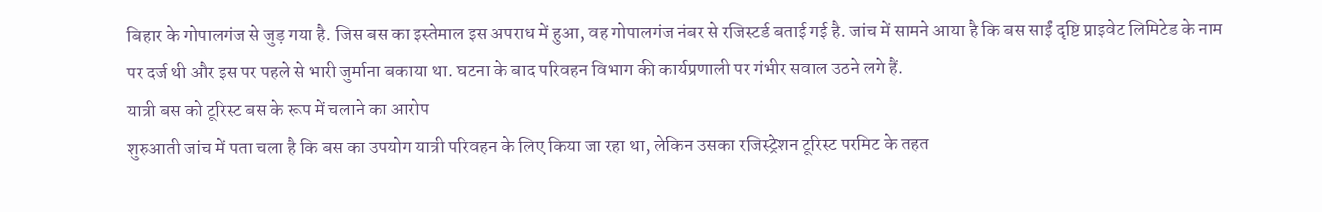बिहार के गोपालगंज से जुड़ गया है. जिस बस का इस्तेमाल इस अपराध में हुआ, वह गोपालगंज नंबर से रजिस्टर्ड बताई गई है. जांच में सामने आया है कि बस साईं दृष्टि प्राइवेट लिमिटेड के नाम पर दर्ज थी और इस पर पहले से भारी जुर्माना बकाया था. घटना के बाद परिवहन विभाग की कार्यप्रणाली पर गंभीर सवाल उठने लगे हैं.
यात्री बस को टूरिस्ट बस के रूप में चलाने का आरोप
शुरुआती जांच में पता चला है कि बस का उपयोग यात्री परिवहन के लिए किया जा रहा था, लेकिन उसका रजिस्ट्रेशन टूरिस्ट परमिट के तहत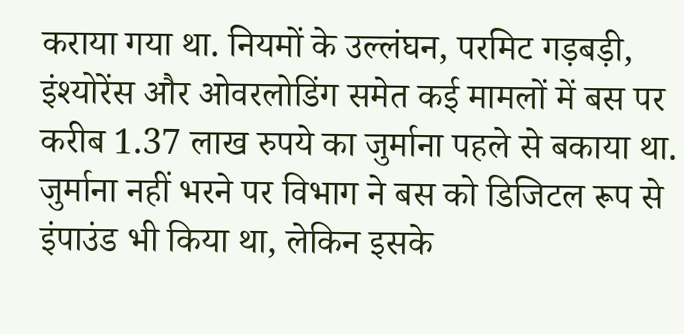कराया गया था. नियमों के उल्लंघन, परमिट गड़बड़ी, इंश्योरेंस और ओवरलोडिंग समेत कई मामलों में बस पर करीब 1.37 लाख रुपये का जुर्माना पहले से बकाया था. जुर्माना नहीं भरने पर विभाग ने बस को डिजिटल रूप से इंपाउंड भी किया था, लेकिन इसके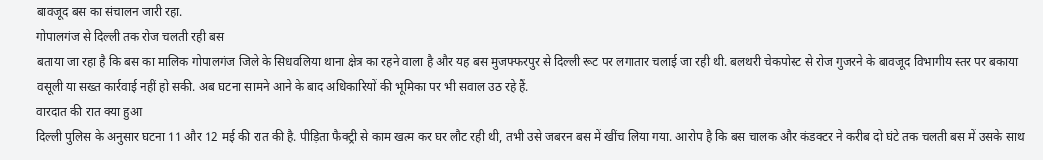बावजूद बस का संचालन जारी रहा.
गोपालगंज से दिल्ली तक रोज चलती रही बस
बताया जा रहा है कि बस का मालिक गोपालगंज जिले के सिधवलिया थाना क्षेत्र का रहने वाला है और यह बस मुजफ्फरपुर से दिल्ली रूट पर लगातार चलाई जा रही थी. बलथरी चेकपोस्ट से रोज गुजरने के बावजूद विभागीय स्तर पर बकाया वसूली या सख्त कार्रवाई नहीं हो सकी. अब घटना सामने आने के बाद अधिकारियों की भूमिका पर भी सवाल उठ रहे हैं.
वारदात की रात क्या हुआ
दिल्ली पुलिस के अनुसार घटना 11 और 12 मई की रात की है. पीड़िता फैक्ट्री से काम खत्म कर घर लौट रही थी, तभी उसे जबरन बस में खींच लिया गया. आरोप है कि बस चालक और कंडक्टर ने करीब दो घंटे तक चलती बस में उसके साथ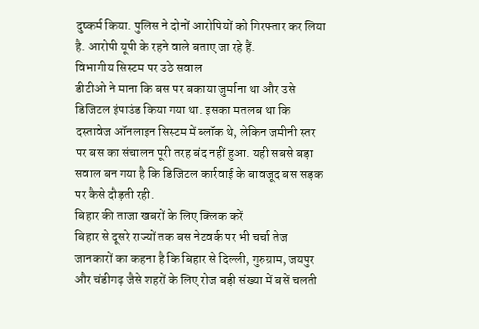दुष्कर्म किया. पुलिस ने दोनों आरोपियों को गिरफ्तार कर लिया है. आरोपी यूपी के रहने वाले बताए जा रहे हैं.
विभागीय सिस्टम पर उठे सवाल
डीटीओ ने माना कि बस पर बकाया जुर्माना था और उसे डिजिटल इंपाउंड किया गया था. इसका मतलब था कि दस्तावेज ऑनलाइन सिस्टम में ब्लॉक थे, लेकिन जमीनी स्तर पर बस का संचालन पूरी तरह बंद नहीं हुआ. यही सबसे बड़ा सवाल बन गया है कि डिजिटल कार्रवाई के बावजूद बस सड़क पर कैसे दौड़ती रही.
बिहार की ताजा खबरों के लिए क्लिक करें
बिहार से दूसरे राज्यों तक बस नेटवर्क पर भी चर्चा तेज
जानकारों का कहना है कि बिहार से दिल्ली, गुरुग्राम, जयपुर और चंडीगढ़ जैसे शहरों के लिए रोज बड़ी संख्या में बसें चलती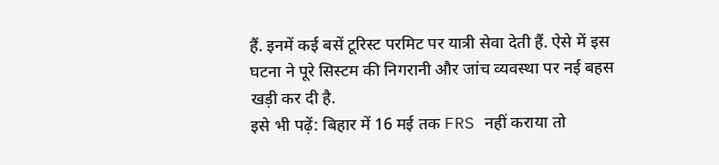हैं. इनमें कई बसें टूरिस्ट परमिट पर यात्री सेवा देती हैं. ऐसे में इस घटना ने पूरे सिस्टम की निगरानी और जांच व्यवस्था पर नई बहस खड़ी कर दी है.
इसे भी पढ़ें: बिहार में 16 मई तक FRS नहीं कराया तो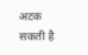अटक सकती है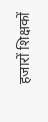हजारों शिक्षकों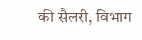की सैलरी, विभाग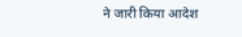ने जारी किया आदेश